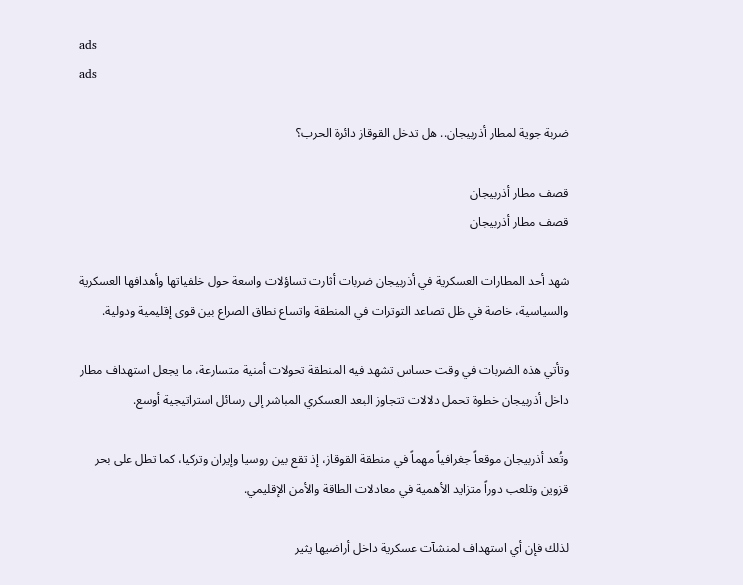ads
ads

ضربة جوية لمطار أذربيجان.. هل تدخل القوقاز دائرة الحرب؟

قصف مطار أذربيجان
قصف مطار أذربيجان

شهد أحد المطارات العسكرية في أذربيجان ضربات أثارت تساؤلات واسعة حول خلفياتها وأهدافها العسكرية والسياسية، خاصة في ظل تصاعد التوترات في المنطقة واتساع نطاق الصراع بين قوى إقليمية ودولية.

وتأتي هذه الضربات في وقت حساس تشهد فيه المنطقة تحولات أمنية متسارعة، ما يجعل استهداف مطار داخل أذربيجان خطوة تحمل دلالات تتجاوز البعد العسكري المباشر إلى رسائل استراتيجية أوسع.

وتُعد أذربيجان موقعاً جغرافياً مهماً في منطقة القوقاز، إذ تقع بين روسيا وإيران وتركيا، كما تطل على بحر قزوين وتلعب دوراً متزايد الأهمية في معادلات الطاقة والأمن الإقليمي.

لذلك فإن أي استهداف لمنشآت عسكرية داخل أراضيها يثير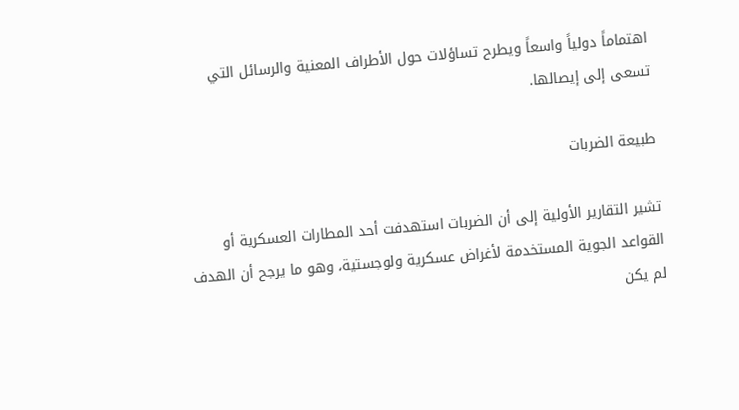اهتماماً دولياً واسعاً ويطرح تساؤلات حول الأطراف المعنية والرسائل التي تسعى إلى إيصالها.

طبيعة الضربات

تشير التقارير الأولية إلى أن الضربات استهدفت أحد المطارات العسكرية أو القواعد الجوية المستخدمة لأغراض عسكرية ولوجستية، وهو ما يرجح أن الهدف لم يكن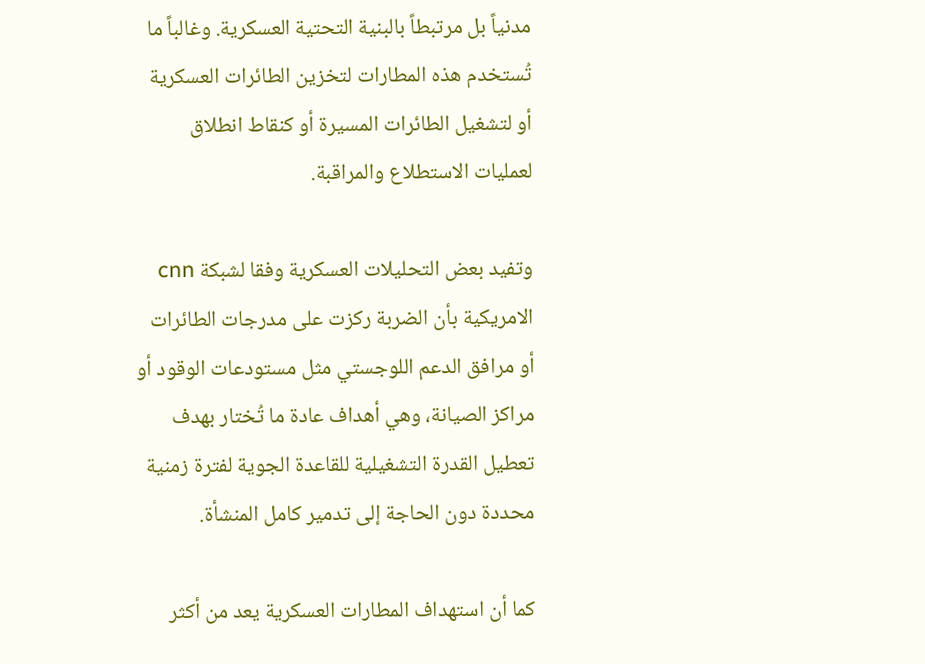مدنياً بل مرتبطاً بالبنية التحتية العسكرية. وغالباً ما تُستخدم هذه المطارات لتخزين الطائرات العسكرية أو لتشغيل الطائرات المسيرة أو كنقاط انطلاق لعمليات الاستطلاع والمراقبة.

وتفيد بعض التحليلات العسكرية وفقا لشبكة cnn الامريكية بأن الضربة ركزت على مدرجات الطائرات أو مرافق الدعم اللوجستي مثل مستودعات الوقود أو مراكز الصيانة، وهي أهداف عادة ما تُختار بهدف تعطيل القدرة التشغيلية للقاعدة الجوية لفترة زمنية محددة دون الحاجة إلى تدمير كامل المنشأة.

كما أن استهداف المطارات العسكرية يعد من أكثر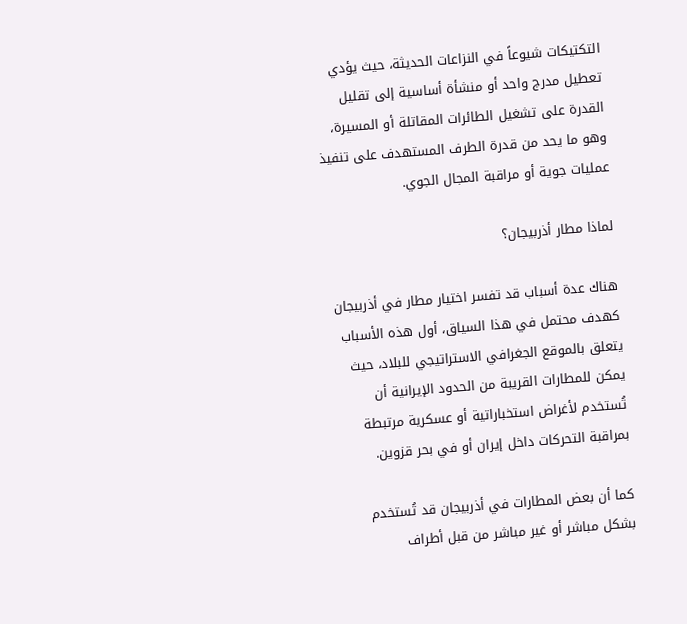التكتيكات شيوعاً في النزاعات الحديثة، حيث يؤدي تعطيل مدرج واحد أو منشأة أساسية إلى تقليل القدرة على تشغيل الطائرات المقاتلة أو المسيرة، وهو ما يحد من قدرة الطرف المستهدف على تنفيذ عمليات جوية أو مراقبة المجال الجوي.

لماذا مطار أذربيجان؟

هناك عدة أسباب قد تفسر اختيار مطار في أذربيجان كهدف محتمل في هذا السياق، أول هذه الأسباب يتعلق بالموقع الجغرافي الاستراتيجي للبلاد، حيث يمكن للمطارات القريبة من الحدود الإيرانية أن تُستخدم لأغراض استخباراتية أو عسكرية مرتبطة بمراقبة التحركات داخل إيران أو في بحر قزوين.

كما أن بعض المطارات في أذربيجان قد تُستخدم بشكل مباشر أو غير مباشر من قبل أطراف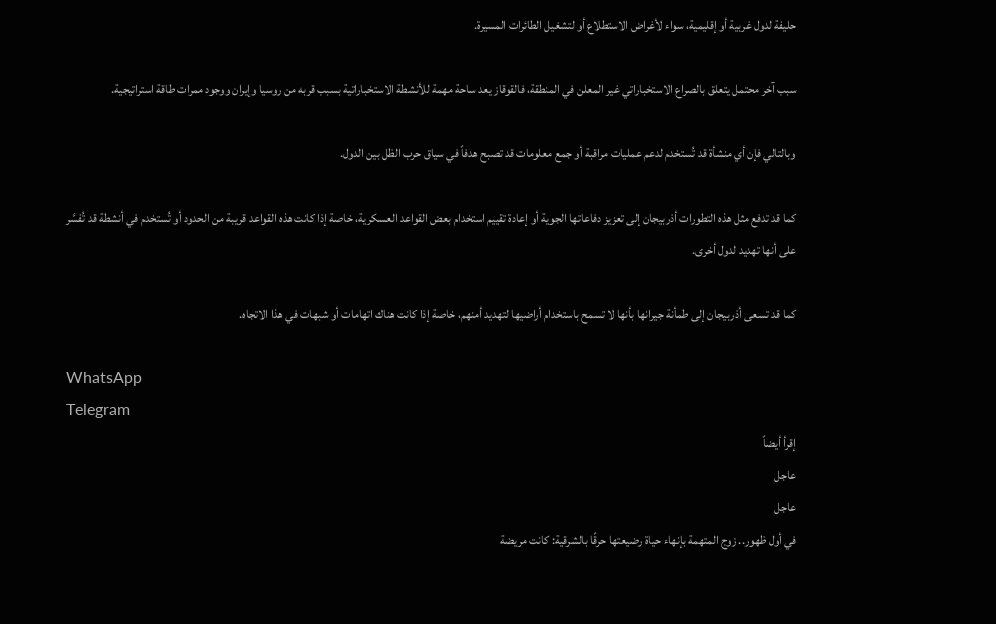حليفة لدول غربية أو إقليمية، سواء لأغراض الاستطلاع أو لتشغيل الطائرات المسيرة.

سبب آخر محتمل يتعلق بالصراع الاستخباراتي غير المعلن في المنطقة، فالقوقاز يعد ساحة مهمة للأنشطة الاستخباراتية بسبب قربه من روسيا وإيران ووجود ممرات طاقة استراتيجية.

وبالتالي فإن أي منشأة قد تُستخدم لدعم عمليات مراقبة أو جمع معلومات قد تصبح هدفاً في سياق حرب الظل بين الدول.

كما قد تدفع مثل هذه التطورات أذربيجان إلى تعزيز دفاعاتها الجوية أو إعادة تقييم استخدام بعض القواعد العسكرية، خاصة إذا كانت هذه القواعد قريبة من الحدود أو تُستخدم في أنشطة قد تُفسَّر على أنها تهديد لدول أخرى.

كما قد تسعى أذربيجان إلى طمأنة جيرانها بأنها لا تسمح باستخدام أراضيها لتهديد أمنهم، خاصة إذا كانت هناك اتهامات أو شبهات في هذا الاتجاه.

WhatsApp
Telegram
إقرأ أيضاً
عاجل
عاجل
في أول ظهور.. زوج المتهمة بإنهاء حياة رضيعتها حرقًا بالشرقية: كانت مريضة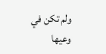ولم تكن في وعيها